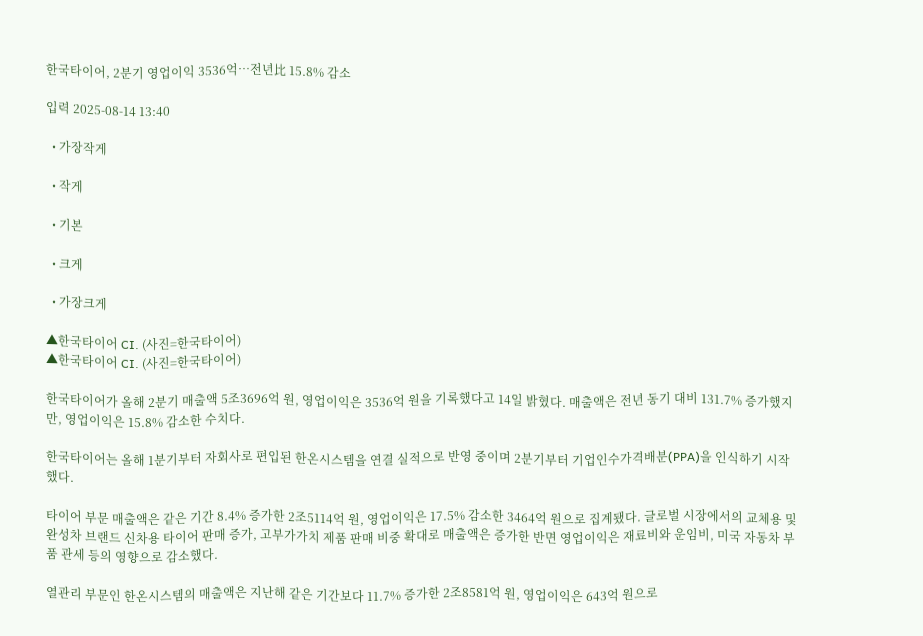한국타이어, 2분기 영업이익 3536억…전년比 15.8% 감소

입력 2025-08-14 13:40

  • 가장작게

  • 작게

  • 기본

  • 크게

  • 가장크게

▲한국타이어 CI. (사진=한국타이어)
▲한국타이어 CI. (사진=한국타이어)

한국타이어가 올해 2분기 매출액 5조3696억 원, 영업이익은 3536억 원을 기록했다고 14일 밝혔다. 매출액은 전년 동기 대비 131.7% 증가했지만, 영업이익은 15.8% 감소한 수치다.

한국타이어는 올해 1분기부터 자회사로 편입된 한온시스템을 연결 실적으로 반영 중이며 2분기부터 기업인수가격배분(PPA)을 인식하기 시작했다.

타이어 부문 매출액은 같은 기간 8.4% 증가한 2조5114억 원, 영업이익은 17.5% 감소한 3464억 원으로 집계됐다. 글로벌 시장에서의 교체용 및 완성차 브랜드 신차용 타이어 판매 증가, 고부가가치 제품 판매 비중 확대로 매출액은 증가한 반면 영업이익은 재료비와 운임비, 미국 자동차 부품 관세 등의 영향으로 감소했다.

열관리 부문인 한온시스템의 매출액은 지난해 같은 기간보다 11.7% 증가한 2조8581억 원, 영업이익은 643억 원으로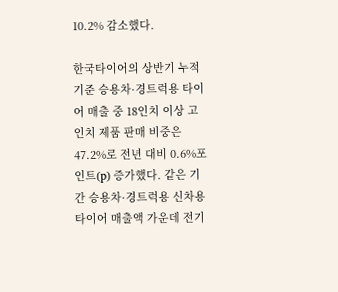10.2% 감소했다.

한국타이어의 상반기 누적 기준 승용차·경트럭용 타이어 매출 중 18인치 이상 고인치 제품 판매 비중은 47.2%로 전년 대비 0.6%포인트(p) 증가했다. 같은 기간 승용차·경트럭용 신차용 타이어 매출액 가운데 전기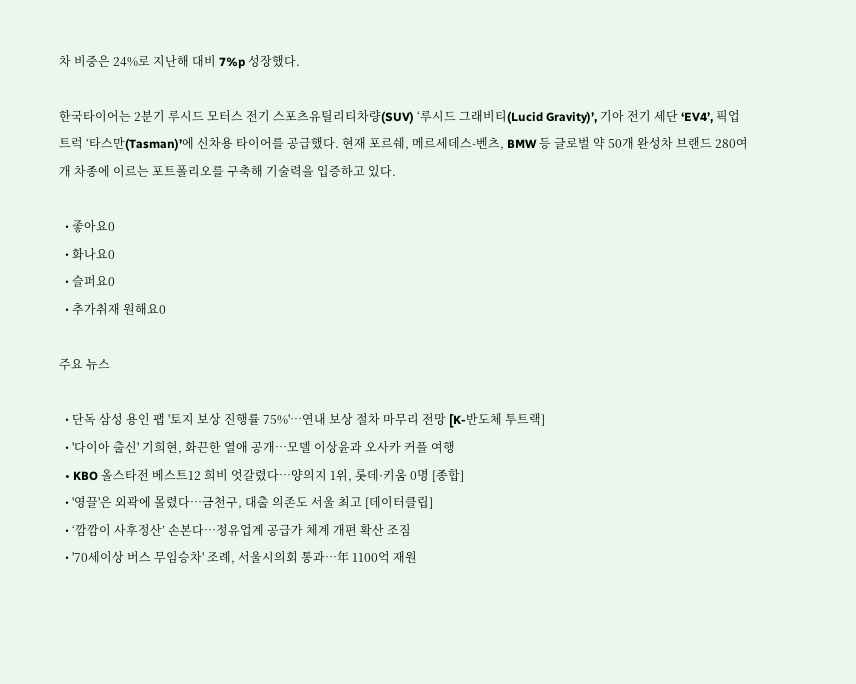차 비중은 24%로 지난해 대비 7%p 성장했다.

한국타이어는 2분기 루시드 모터스 전기 스포츠유틸리티차량(SUV) ‘루시드 그래비티(Lucid Gravity)’, 기아 전기 세단 ‘EV4’, 픽업트럭 ‘타스만(Tasman)’에 신차용 타이어를 공급했다. 현재 포르쉐, 메르세데스-벤츠, BMW 등 글로벌 약 50개 완성차 브랜드 280여 개 차종에 이르는 포트폴리오를 구축해 기술력을 입증하고 있다.

  • 좋아요0
  • 화나요0
  • 슬퍼요0
  • 추가취재 원해요0

주요 뉴스

  • 단독 삼성 용인 팹 '토지 보상 진행률 75%'…연내 보상 절차 마무리 전망 [K-반도체 투트랙]
  • '다이아 출신' 기희현, 화끈한 열애 공개⋯모델 이상윤과 오사카 커플 여행
  • KBO 올스타전 베스트12 희비 엇갈렸다⋯양의지 1위, 롯데·키움 0명 [종합]
  • '영끌'은 외곽에 몰렸다…금천구, 대출 의존도 서울 최고 [데이터클립]
  • ‘깜깜이 사후정산’ 손본다…정유업계 공급가 체계 개편 확산 조짐
  • '70세이상 버스 무임승차' 조례, 서울시의회 통과…年 1100억 재원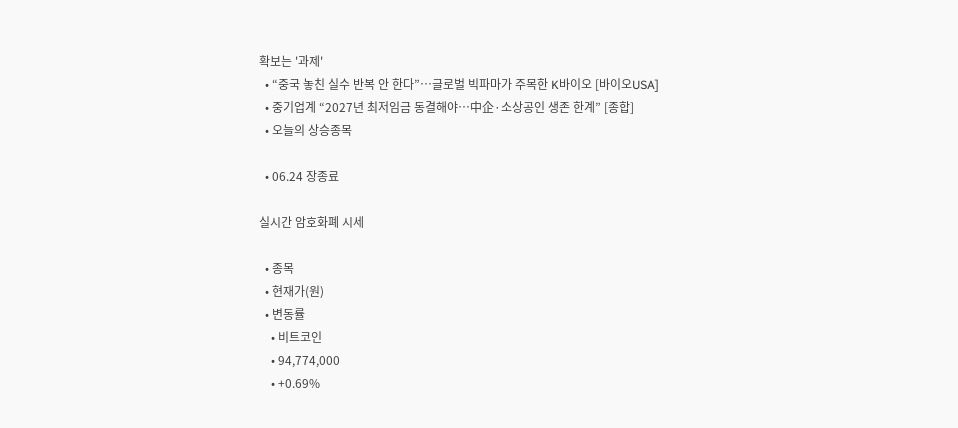확보는 '과제'
  • “중국 놓친 실수 반복 안 한다”…글로벌 빅파마가 주목한 K바이오 [바이오USA]
  • 중기업계 “2027년 최저임금 동결해야…中企·소상공인 생존 한계” [종합]
  • 오늘의 상승종목

  • 06.24 장종료

실시간 암호화폐 시세

  • 종목
  • 현재가(원)
  • 변동률
    • 비트코인
    • 94,774,000
    • +0.69%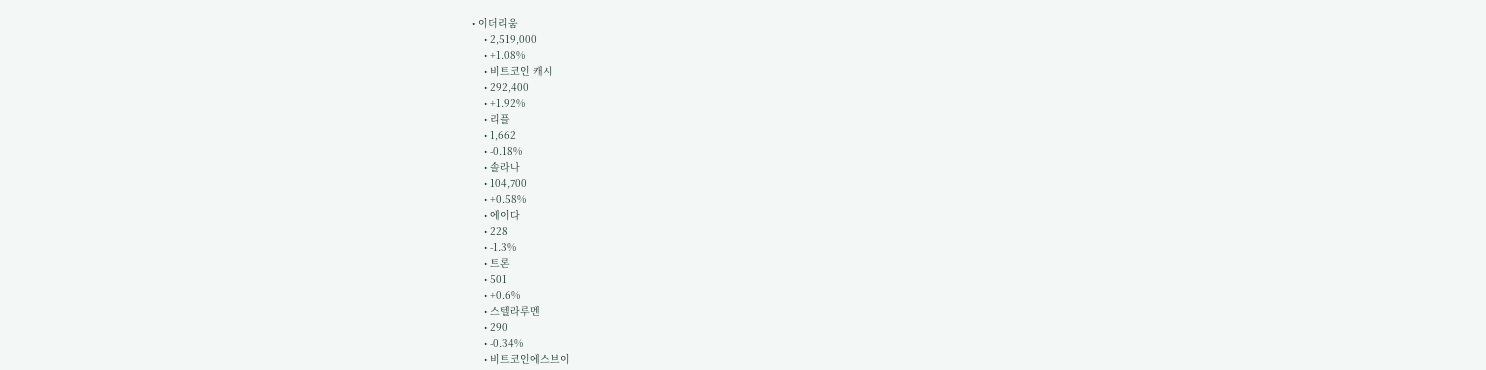• 이더리움
    • 2,519,000
    • +1.08%
    • 비트코인 캐시
    • 292,400
    • +1.92%
    • 리플
    • 1,662
    • -0.18%
    • 솔라나
    • 104,700
    • +0.58%
    • 에이다
    • 228
    • -1.3%
    • 트론
    • 501
    • +0.6%
    • 스텔라루멘
    • 290
    • -0.34%
    • 비트코인에스브이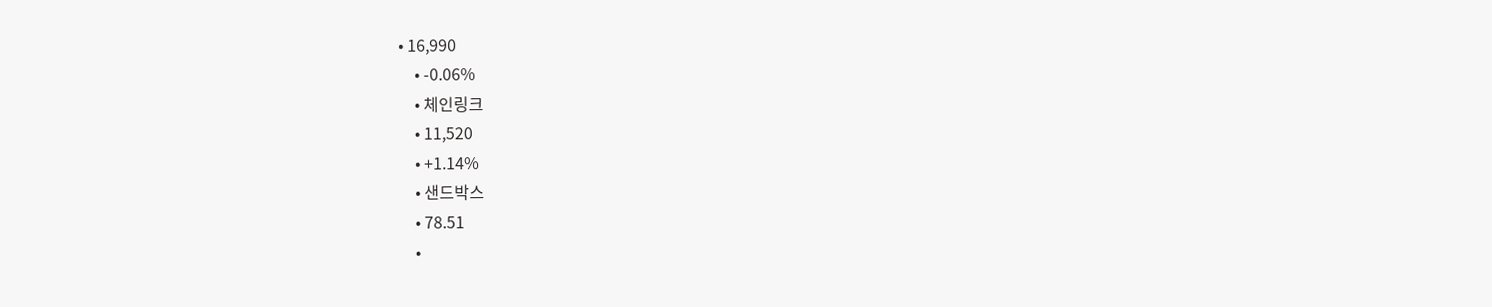• 16,990
    • -0.06%
    • 체인링크
    • 11,520
    • +1.14%
    • 샌드박스
    • 78.51
    •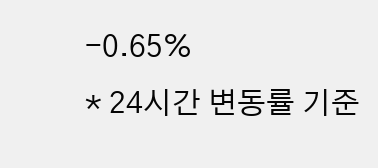-0.65%
* 24시간 변동률 기준